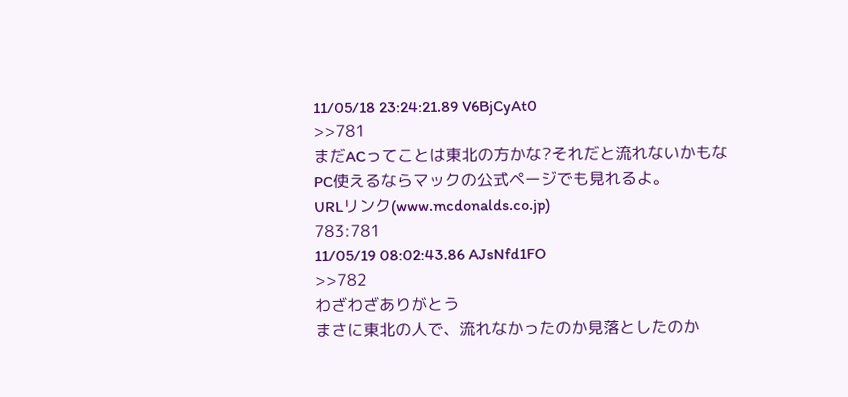11/05/18 23:24:21.89 V6BjCyAt0
>>781
まだACってことは東北の方かな?それだと流れないかもな
PC使えるならマックの公式ページでも見れるよ。
URLリンク(www.mcdonalds.co.jp)
783:781
11/05/19 08:02:43.86 AJsNfd1FO
>>782
わざわざありがとう
まさに東北の人で、流れなかったのか見落としたのか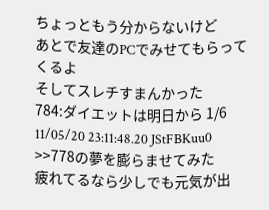ちょっともう分からないけど
あとで友達のPCでみせてもらってくるよ
そしてスレチすまんかった
784:ダイエットは明日から 1/6
11/05/20 23:11:48.20 JStFBKuu0
>>778の夢を膨らませてみた
疲れてるなら少しでも元気が出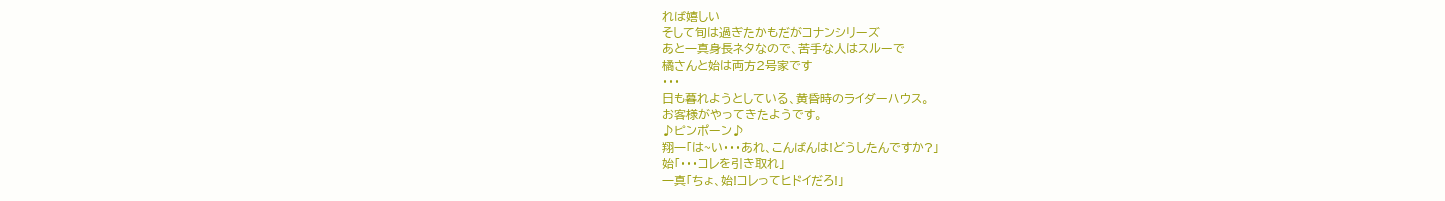れば嬉しい
そして旬は過ぎたかもだがコナンシリーズ
あと一真身長ネタなので、苦手な人はスルーで
橘さんと始は両方2号家です
・・・
日も暮れようとしている、黄昏時のライダーハウス。
お客様がやってきたようです。
♪ピンポーン♪
翔一「は~い・・・あれ、こんばんは!どうしたんですか?」
始「・・・コレを引き取れ」
一真「ちょ、始!コレってヒドイだろ!」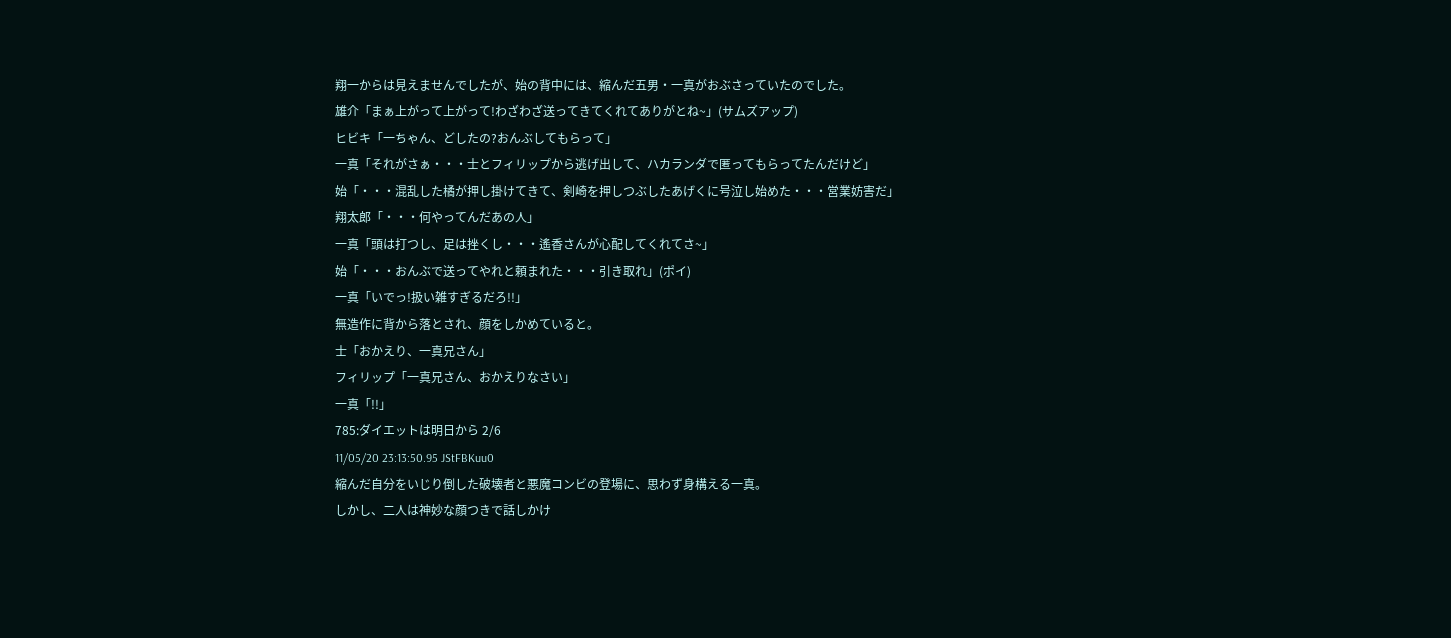翔一からは見えませんでしたが、始の背中には、縮んだ五男・一真がおぶさっていたのでした。
雄介「まぁ上がって上がって!わざわざ送ってきてくれてありがとね~」(サムズアップ)
ヒビキ「一ちゃん、どしたの?おんぶしてもらって」
一真「それがさぁ・・・士とフィリップから逃げ出して、ハカランダで匿ってもらってたんだけど」
始「・・・混乱した橘が押し掛けてきて、剣崎を押しつぶしたあげくに号泣し始めた・・・営業妨害だ」
翔太郎「・・・何やってんだあの人」
一真「頭は打つし、足は挫くし・・・遙香さんが心配してくれてさ~」
始「・・・おんぶで送ってやれと頼まれた・・・引き取れ」(ポイ)
一真「いでっ!扱い雑すぎるだろ!!」
無造作に背から落とされ、顔をしかめていると。
士「おかえり、一真兄さん」
フィリップ「一真兄さん、おかえりなさい」
一真「!!」
785:ダイエットは明日から 2/6
11/05/20 23:13:50.95 JStFBKuu0
縮んだ自分をいじり倒した破壊者と悪魔コンビの登場に、思わず身構える一真。
しかし、二人は神妙な顔つきで話しかけ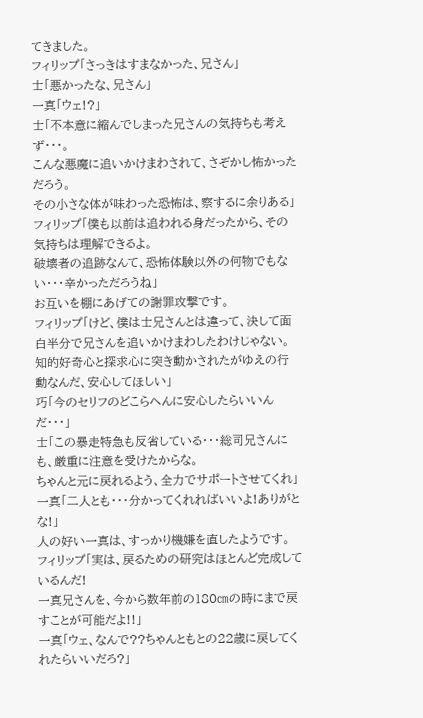てきました。
フィリップ「さっきはすまなかった、兄さん」
士「悪かったな、兄さん」
一真「ウェ!?」
士「不本意に縮んでしまった兄さんの気持ちも考えず・・・。
こんな悪魔に追いかけまわされて、さぞかし怖かっただろう。
その小さな体が味わった恐怖は、察するに余りある」
フィリップ「僕も以前は追われる身だったから、その気持ちは理解できるよ。
破壊者の追跡なんて、恐怖体験以外の何物でもない・・・辛かっただろうね」
お互いを棚にあげての謝罪攻撃です。
フィリップ「けど、僕は士兄さんとは違って、決して面白半分で兄さんを追いかけまわしたわけじゃない。
知的好奇心と探求心に突き動かされたがゆえの行動なんだ、安心してほしい」
巧「今のセリフのどこらへんに安心したらいいんだ・・・」
士「この暴走特急も反省している・・・総司兄さんにも、厳重に注意を受けたからな。
ちゃんと元に戻れるよう、全力でサポートさせてくれ」
一真「二人とも・・・分かってくれればいいよ!ありがとな!」
人の好い一真は、すっかり機嫌を直したようです。
フィリップ「実は、戻るための研究はほとんど完成しているんだ!
一真兄さんを、今から数年前の180㎝の時にまで戻すことが可能だよ!!」
一真「ウェ、なんで??ちゃんともとの22歳に戻してくれたらいいだろ?」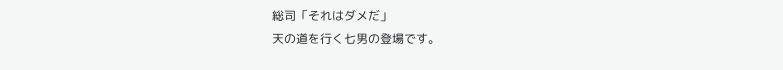総司「それはダメだ」
天の道を行く七男の登場です。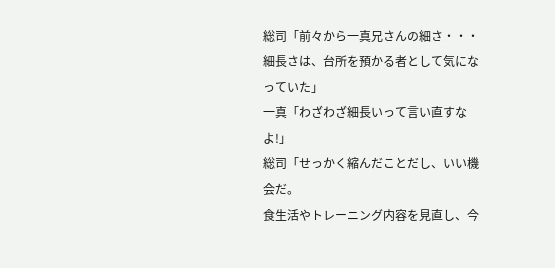総司「前々から一真兄さんの細さ・・・細長さは、台所を預かる者として気になっていた」
一真「わざわざ細長いって言い直すなよ!」
総司「せっかく縮んだことだし、いい機会だ。
食生活やトレーニング内容を見直し、今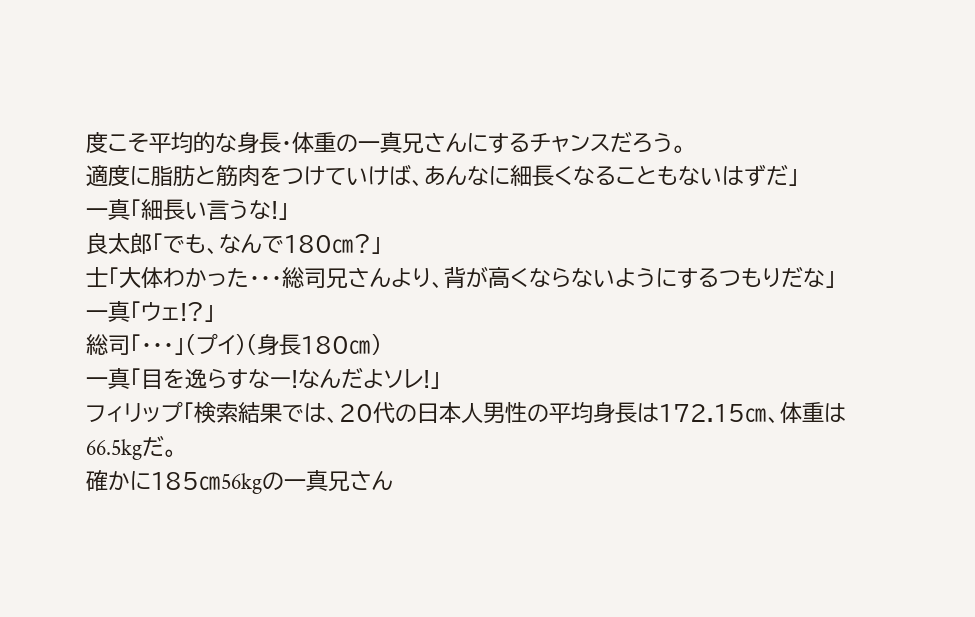度こそ平均的な身長・体重の一真兄さんにするチャンスだろう。
適度に脂肪と筋肉をつけていけば、あんなに細長くなることもないはずだ」
一真「細長い言うな!」
良太郎「でも、なんで180㎝?」
士「大体わかった・・・総司兄さんより、背が高くならないようにするつもりだな」
一真「ウェ!?」
総司「・・・」(プイ)(身長180㎝)
一真「目を逸らすなー!なんだよソレ!」
フィリップ「検索結果では、20代の日本人男性の平均身長は172.15㎝、体重は66.5kgだ。
確かに185㎝56kgの一真兄さん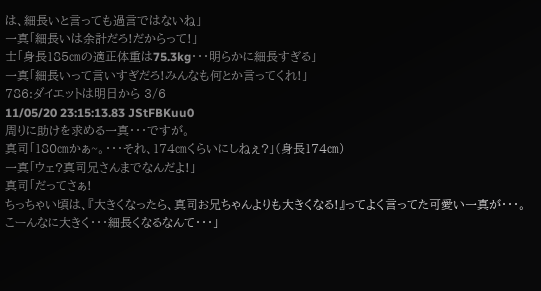は、細長いと言っても過言ではないね」
一真「細長いは余計だろ!だからって!」
士「身長185㎝の適正体重は75.3kg・・・明らかに細長すぎる」
一真「細長いって言いすぎだろ!みんなも何とか言ってくれ!」
786:ダイエットは明日から 3/6
11/05/20 23:15:13.83 JStFBKuu0
周りに助けを求める一真・・・ですが。
真司「180㎝かぁ~。・・・それ、174㎝くらいにしねぇ?」(身長174㎝)
一真「ウェ?真司兄さんまでなんだよ!」
真司「だってさぁ!
ちっちゃい頃は、『大きくなったら、真司お兄ちゃんよりも大きくなる!』ってよく言ってた可愛い一真が・・・。
こーんなに大きく・・・細長くなるなんて・・・」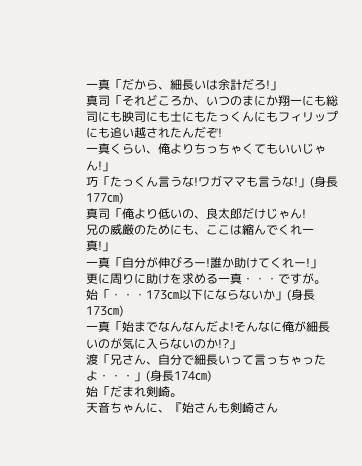一真「だから、細長いは余計だろ!」
真司「それどころか、いつのまにか翔一にも総司にも映司にも士にもたっくんにもフィリップにも追い越されたんだぞ!
一真くらい、俺よりちっちゃくてもいいじゃん!」
巧「たっくん言うな!ワガママも言うな!」(身長177㎝)
真司「俺より低いの、良太郎だけじゃん!
兄の威厳のためにも、ここは縮んでくれ一真!」
一真「自分が伸びろー!誰か助けてくれー!」
更に周りに助けを求める一真・・・ですが。
始「・・・173㎝以下にならないか」(身長173㎝)
一真「始までなんなんだよ!そんなに俺が細長いのが気に入らないのか!?」
渡「兄さん、自分で細長いって言っちゃったよ・・・」(身長174㎝)
始「だまれ剣崎。
天音ちゃんに、『始さんも剣崎さん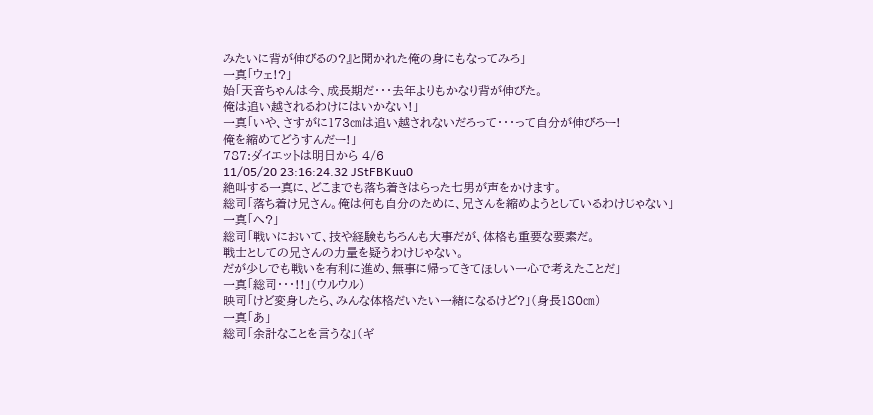みたいに背が伸びるの?』と聞かれた俺の身にもなってみろ」
一真「ウェ!?」
始「天音ちゃんは今、成長期だ・・・去年よりもかなり背が伸びた。
俺は追い越されるわけにはいかない!」
一真「いや、さすがに173㎝は追い越されないだろって・・・って自分が伸びろー!
俺を縮めてどうすんだー!」
787:ダイエットは明日から 4/6
11/05/20 23:16:24.32 JStFBKuu0
絶叫する一真に、どこまでも落ち着きはらった七男が声をかけます。
総司「落ち着け兄さん。俺は何も自分のために、兄さんを縮めようとしているわけじゃない」
一真「へ?」
総司「戦いにおいて、技や経験もちろんも大事だが、体格も重要な要素だ。
戦士としての兄さんの力量を疑うわけじゃない。
だが少しでも戦いを有利に進め、無事に帰ってきてほしい一心で考えたことだ」
一真「総司・・・!!」(ウルウル)
映司「けど変身したら、みんな体格だいたい一緒になるけど?」(身長180㎝)
一真「あ」
総司「余計なことを言うな」(ギ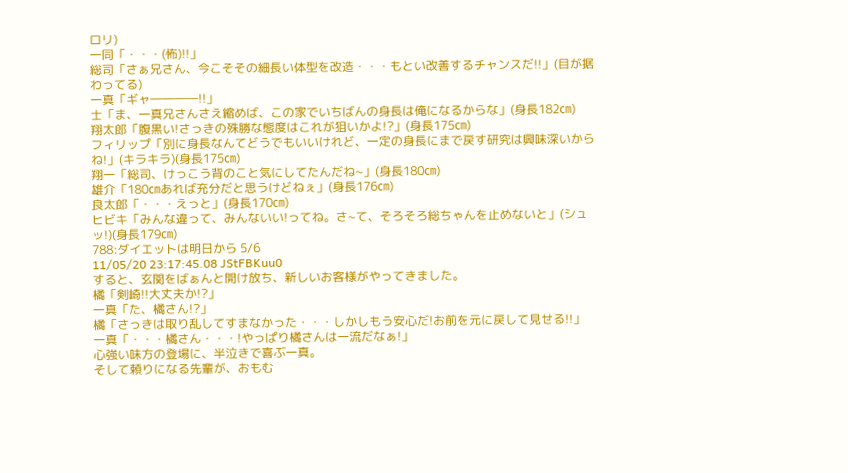ロリ)
一同「・・・(怖)!!」
総司「さぁ兄さん、今こそその細長い体型を改造・・・もとい改善するチャンスだ!!」(目が据わってる)
一真「ギャ――――!!」
士「ま、一真兄さんさえ縮めば、この家でいちばんの身長は俺になるからな」(身長182㎝)
翔太郎「腹黒い!さっきの殊勝な態度はこれが狙いかよ!?」(身長175㎝)
フィリップ「別に身長なんてどうでもいいけれど、一定の身長にまで戻す研究は興味深いからね!」(キラキラ)(身長175㎝)
翔一「総司、けっこう背のこと気にしてたんだね~」(身長180㎝)
雄介「180㎝あれば充分だと思うけどねぇ」(身長176㎝)
良太郎「・・・えっと」(身長170㎝)
ヒビキ「みんな違って、みんないい!ってね。さ~て、そろそろ総ちゃんを止めないと」(シュッ!)(身長179㎝)
788:ダイエットは明日から 5/6
11/05/20 23:17:45.08 JStFBKuu0
すると、玄関をばぁんと開け放ち、新しいお客様がやってきました。
橘「剣崎!!大丈夫か!?」
一真「た、橘さん!?」
橘「さっきは取り乱してすまなかった・・・しかしもう安心だ!お前を元に戻して見せる!!」
一真「・・・橘さん・・・!やっぱり橘さんは一流だなぁ!」
心強い味方の登場に、半泣きで喜ぶ一真。
そして頼りになる先輩が、おもむ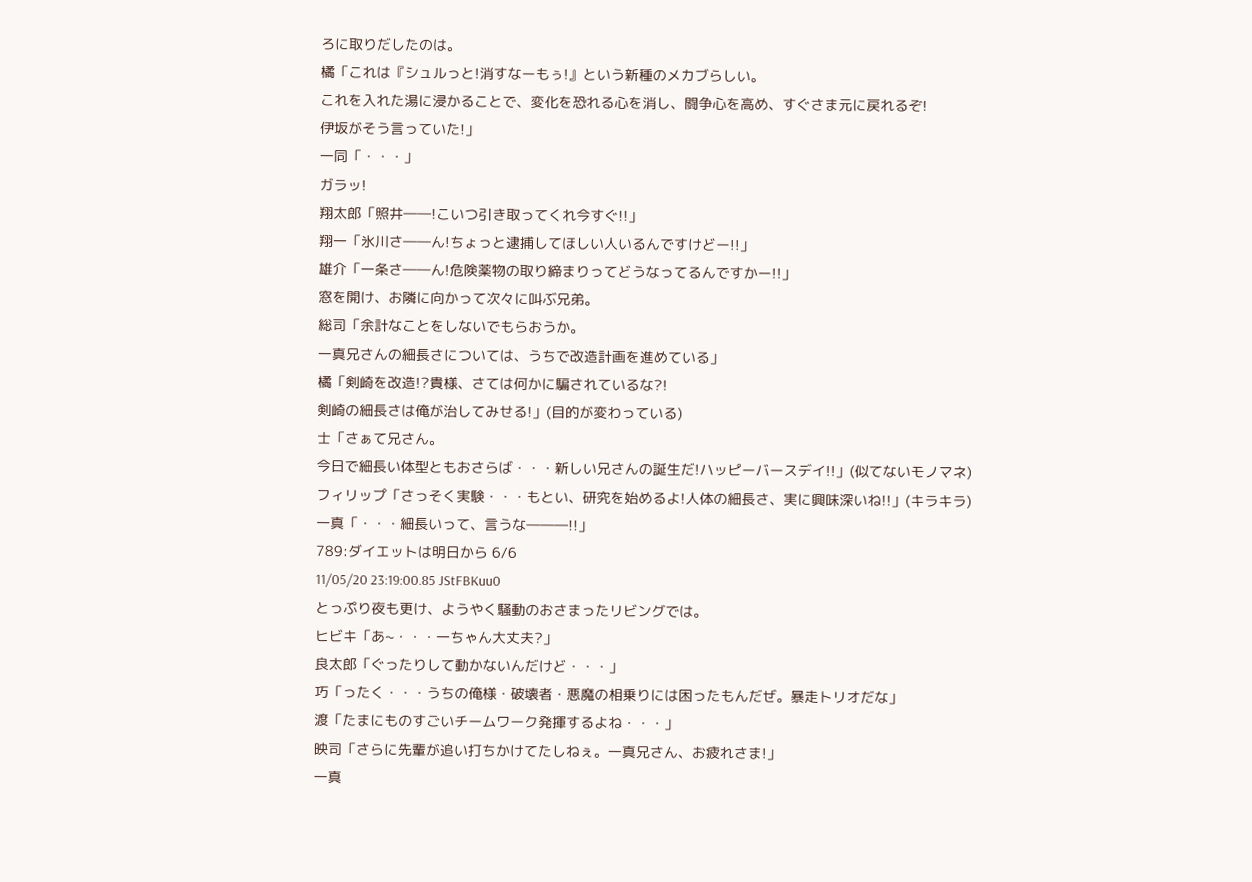ろに取りだしたのは。
橘「これは『シュルっと!消すなーもぅ!』という新種のメカブらしい。
これを入れた湯に浸かることで、変化を恐れる心を消し、闘争心を高め、すぐさま元に戻れるぞ!
伊坂がそう言っていた!」
一同「・・・」
ガラッ!
翔太郎「照井――!こいつ引き取ってくれ今すぐ!!」
翔一「氷川さ――ん!ちょっと逮捕してほしい人いるんですけどー!!」
雄介「一条さ――ん!危険薬物の取り締まりってどうなってるんですかー!!」
窓を開け、お隣に向かって次々に叫ぶ兄弟。
総司「余計なことをしないでもらおうか。
一真兄さんの細長さについては、うちで改造計画を進めている」
橘「剣崎を改造!?貴様、さては何かに騙されているな?!
剣崎の細長さは俺が治してみせる!」(目的が変わっている)
士「さぁて兄さん。
今日で細長い体型ともおさらば・・・新しい兄さんの誕生だ!ハッピーバースデイ!!」(似てないモノマネ)
フィリップ「さっそく実験・・・もとい、研究を始めるよ!人体の細長さ、実に興味深いね!!」(キラキラ)
一真「・・・細長いって、言うな―――!!」
789:ダイエットは明日から 6/6
11/05/20 23:19:00.85 JStFBKuu0
とっぷり夜も更け、ようやく騒動のおさまったリビングでは。
ヒビキ「あ~・・・一ちゃん大丈夫?」
良太郎「ぐったりして動かないんだけど・・・」
巧「ったく・・・うちの俺様・破壊者・悪魔の相乗りには困ったもんだぜ。暴走トリオだな」
渡「たまにものすごいチームワーク発揮するよね・・・」
映司「さらに先輩が追い打ちかけてたしねぇ。一真兄さん、お疲れさま!」
一真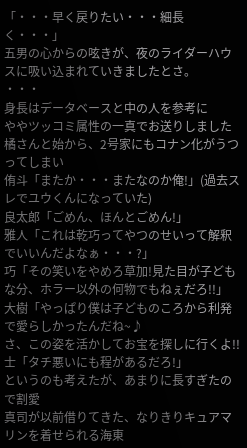「・・・早く戻りたい・・・細長く・・・」
五男の心からの呟きが、夜のライダーハウスに吸い込まれていきましたとさ。
・・・
身長はデータベースと中の人を参考に
ややツッコミ属性の一真でお送りしました
橘さんと始から、2号家にもコナン化がうつってしまい
侑斗「またか・・・またなのか俺!」(過去スレでユウくんになっていた)
良太郎「ごめん、ほんとごめん!」
雅人「これは乾巧ってやつのせいって解釈でいいんだよなぁ・・・?」
巧「その笑いをやめろ草加!見た目が子どもな分、ホラー以外の何物でもねぇだろ!!」
大樹「やっぱり僕は子どものころから利発で愛らしかったんだね~♪
さ、この姿を活かしてお宝を探しに行くよ!!
士「タチ悪いにも程があるだろ!」
というのも考えたが、あまりに長すぎたので割愛
真司が以前借りてきた、なりきりキュアマリンを着せられる海東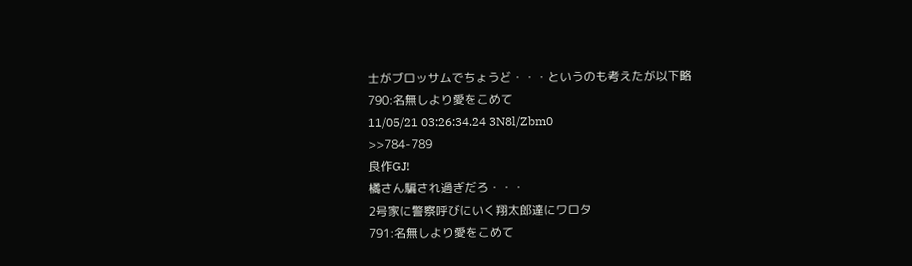士がブロッサムでちょうど・・・というのも考えたが以下略
790:名無しより愛をこめて
11/05/21 03:26:34.24 3N8l/Zbm0
>>784-789
良作GJ!
橘さん騙され過ぎだろ・・・
2号家に警察呼びにいく翔太郎達にワロタ
791:名無しより愛をこめて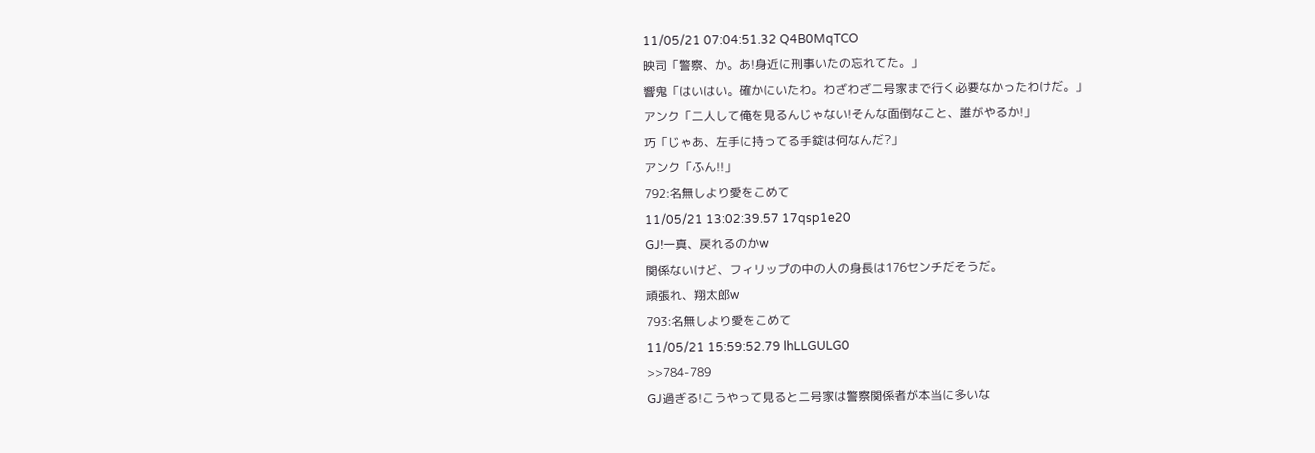11/05/21 07:04:51.32 Q4B0MqTCO
映司「警察、か。あ!身近に刑事いたの忘れてた。」
響鬼「はいはい。確かにいたわ。わざわざ二号家まで行く必要なかったわけだ。」
アンク「二人して俺を見るんじゃない!そんな面倒なこと、誰がやるか!」
巧「じゃあ、左手に持ってる手錠は何なんだ?」
アンク「ふん!!」
792:名無しより愛をこめて
11/05/21 13:02:39.57 17qsp1e20
GJ!一真、戻れるのかw
関係ないけど、フィリップの中の人の身長は176センチだそうだ。
頑張れ、翔太郎w
793:名無しより愛をこめて
11/05/21 15:59:52.79 lhLLGULG0
>>784-789
GJ過ぎる!こうやって見ると二号家は警察関係者が本当に多いな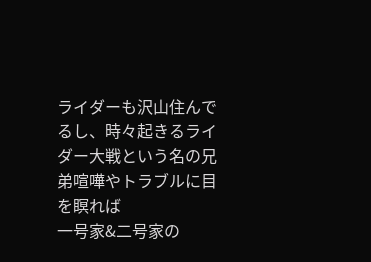ライダーも沢山住んでるし、時々起きるライダー大戦という名の兄弟喧嘩やトラブルに目を瞑れば
一号家&二号家の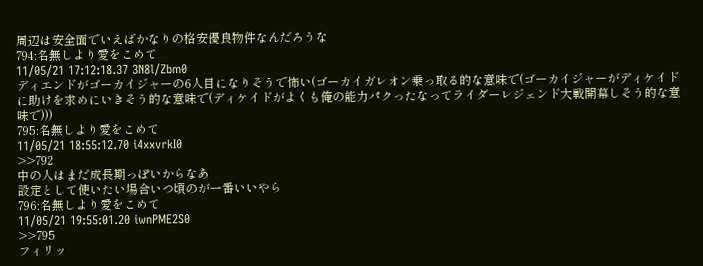周辺は安全面でいえばかなりの格安優良物件なんだろうな
794:名無しより愛をこめて
11/05/21 17:12:18.37 3N8l/Zbm0
ディエンドがゴーカイジャーの6人目になりそうで怖い(ゴーカイガレオン乗っ取る的な意味で(ゴーカイジャーがディケイドに助けを求めにいきそう的な意味で(ディケイドがよくも俺の能力パクったなってライダーレジェンド大戦開幕しそう的な意味で)))
795:名無しより愛をこめて
11/05/21 18:55:12.70 i4xxvrkI0
>>792
中の人はまだ成長期っぽいからなあ
設定として使いたい場合いつ頃のが一番いいやら
796:名無しより愛をこめて
11/05/21 19:55:01.20 iwnPME2S0
>>795
フィリッ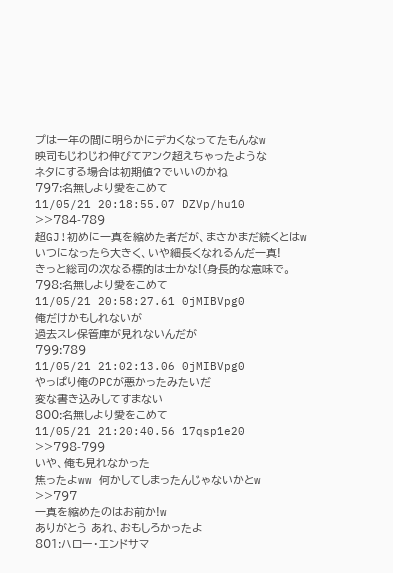プは一年の間に明らかにデカくなってたもんなw
映司もじわじわ伸びてアンク超えちゃったような
ネタにする場合は初期値?でいいのかね
797:名無しより愛をこめて
11/05/21 20:18:55.07 DZVp/hu10
>>784-789
超GJ!初めに一真を縮めた者だが、まさかまだ続くとはw
いつになったら大きく、いや細長くなれるんだ一真!
きっと総司の次なる標的は士かな!(身長的な意味で。
798:名無しより愛をこめて
11/05/21 20:58:27.61 0jMIBVpg0
俺だけかもしれないが
過去スレ保管庫が見れないんだが
799:789
11/05/21 21:02:13.06 0jMIBVpg0
やっぱり俺のPCが悪かったみたいだ
変な書き込みしてすまない
800:名無しより愛をこめて
11/05/21 21:20:40.56 17qsp1e20
>>798-799
いや、俺も見れなかった
焦ったよww 何かしてしまったんじゃないかとw
>>797
一真を縮めたのはお前か!w
ありがとう あれ、おもしろかったよ
801:ハロー・エンドサマ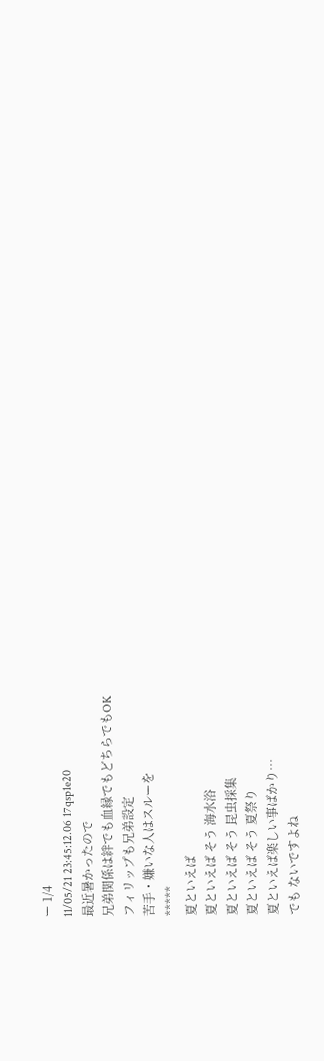ー 1/4
11/05/21 23:45:12.06 17qsp1e20
最近暑かったので
兄弟関係は絆でも血縁でもどちらでもOK
フィリップも兄弟設定
苦手・嫌いな人はスルーを
*****
夏といえば
夏といえば そう 海水浴
夏といえば そう 昆虫採集
夏といえば そう 夏祭り
夏といえば楽しい事ばかり…
でも ないですよね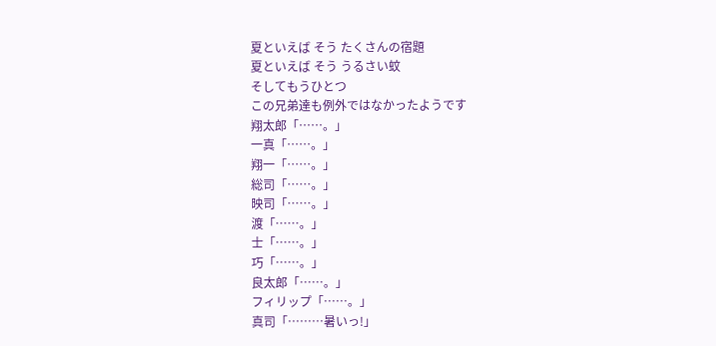夏といえば そう たくさんの宿題
夏といえば そう うるさい蚊
そしてもうひとつ
この兄弟達も例外ではなかったようです
翔太郎「……。」
一真「……。」
翔一「……。」
総司「……。」
映司「……。」
渡「……。」
士「……。」
巧「……。」
良太郎「……。」
フィリップ「……。」
真司「………暑いっ!」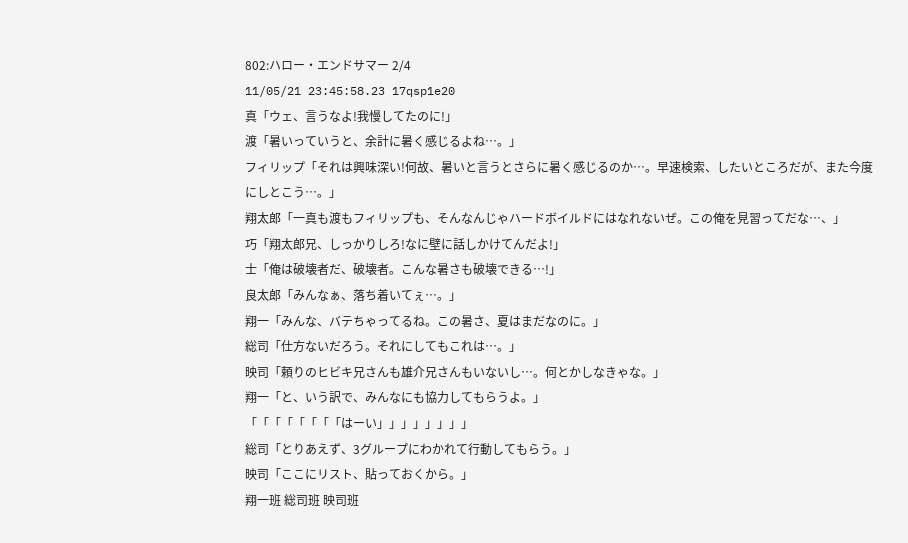802:ハロー・エンドサマー 2/4
11/05/21 23:45:58.23 17qsp1e20
真「ウェ、言うなよ!我慢してたのに!」
渡「暑いっていうと、余計に暑く感じるよね…。」
フィリップ「それは興味深い!何故、暑いと言うとさらに暑く感じるのか…。早速検索、したいところだが、また今度にしとこう…。」
翔太郎「一真も渡もフィリップも、そんなんじゃハードボイルドにはなれないぜ。この俺を見習ってだな…、」
巧「翔太郎兄、しっかりしろ!なに壁に話しかけてんだよ!」
士「俺は破壊者だ、破壊者。こんな暑さも破壊できる…!」
良太郎「みんなぁ、落ち着いてぇ…。」
翔一「みんな、バテちゃってるね。この暑さ、夏はまだなのに。」
総司「仕方ないだろう。それにしてもこれは…。」
映司「頼りのヒビキ兄さんも雄介兄さんもいないし…。何とかしなきゃな。」
翔一「と、いう訳で、みんなにも協力してもらうよ。」
「「「「「「「「はーい」」」」」」」」
総司「とりあえず、3グループにわかれて行動してもらう。」
映司「ここにリスト、貼っておくから。」
翔一班 総司班 映司班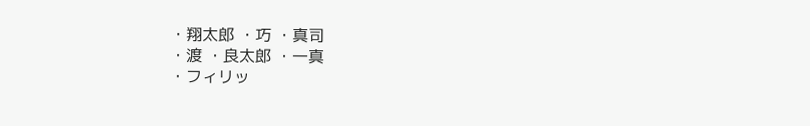・翔太郎 ・巧 ・真司
・渡 ・良太郎 ・一真
・フィリッ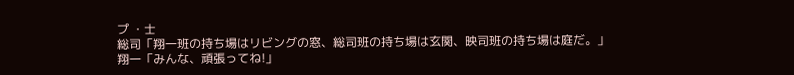プ ・士
総司「翔一班の持ち場はリビングの窓、総司班の持ち場は玄関、映司班の持ち場は庭だ。」
翔一「みんな、頑張ってね!」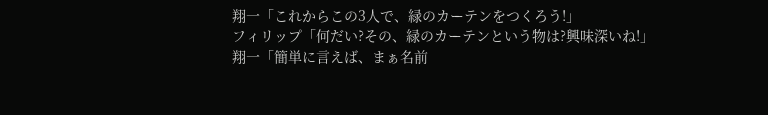翔一「これからこの3人で、緑のカーテンをつくろう!」
フィリップ「何だい?その、緑のカーテンという物は?興味深いね!」
翔一「簡単に言えば、まぁ名前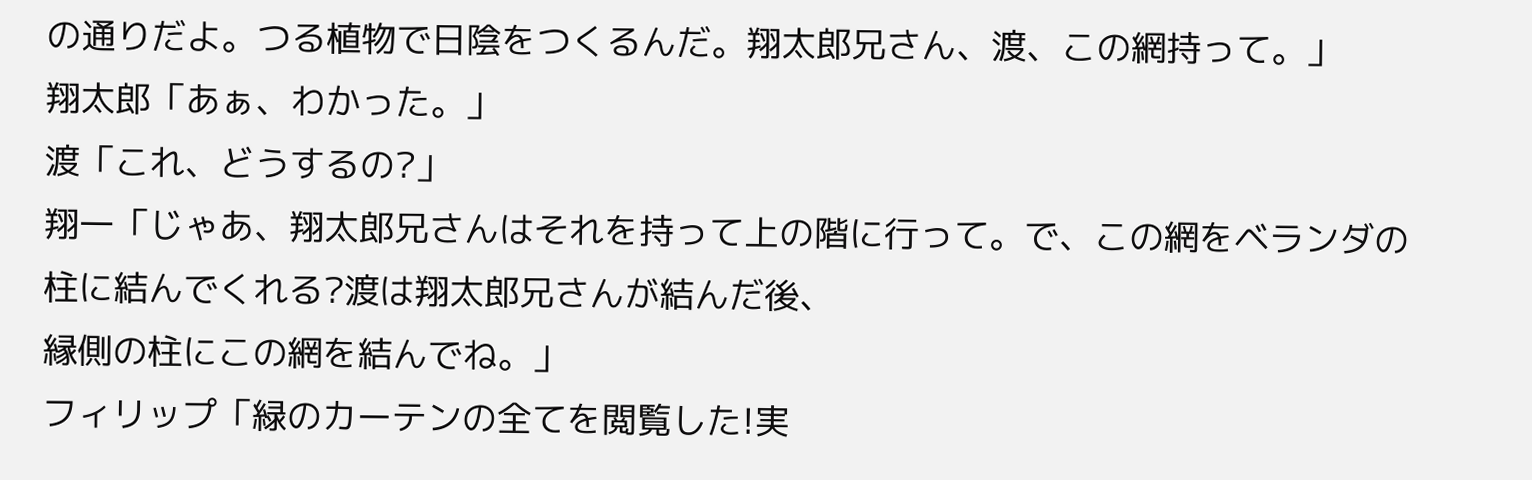の通りだよ。つる植物で日陰をつくるんだ。翔太郎兄さん、渡、この網持って。」
翔太郎「あぁ、わかった。」
渡「これ、どうするの?」
翔一「じゃあ、翔太郎兄さんはそれを持って上の階に行って。で、この網をベランダの柱に結んでくれる?渡は翔太郎兄さんが結んだ後、
縁側の柱にこの網を結んでね。」
フィリップ「緑のカーテンの全てを閲覧した!実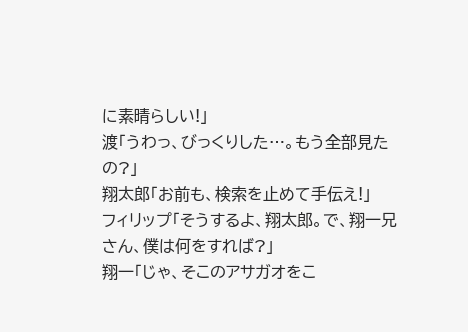に素晴らしい!」
渡「うわっ、びっくりした…。もう全部見たの?」
翔太郎「お前も、検索を止めて手伝え!」
フィリップ「そうするよ、翔太郎。で、翔一兄さん、僕は何をすれば?」
翔一「じゃ、そこのアサガオをこ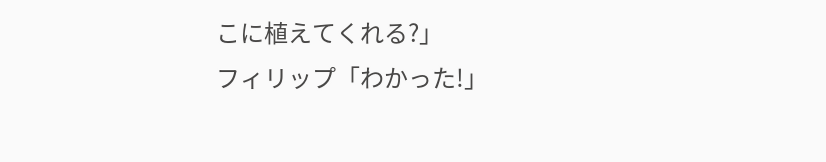こに植えてくれる?」
フィリップ「わかった!」